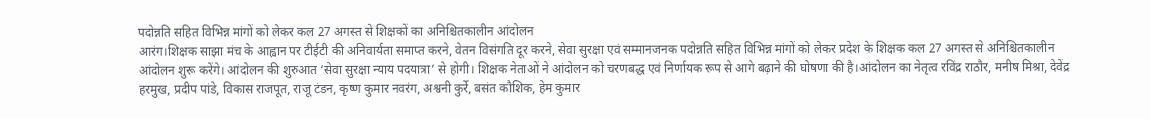पदोन्नति सहित विभिन्न मांगों को लेकर कल 27 अगस्त से शिक्षकों का अनिश्चितकालीन आंदोलन
आरंग।शिक्षक साझा मंच के आह्वान पर टीईटी की अनिवार्यता समाप्त करने, वेतन विसंगति दूर करने, सेवा सुरक्षा एवं सम्मानजनक पदोन्नति सहित विभिन्न मांगों को लेकर प्रदेश के शिक्षक कल 27 अगस्त से अनिश्चितकालीन आंदोलन शुरू करेंगे। आंदोलन की शुरुआत ‘सेवा सुरक्षा न्याय पदयात्रा’ से होगी। शिक्षक नेताओं ने आंदोलन को चरणबद्ध एवं निर्णायक रूप से आगे बढ़ाने की घोषणा की है।आंदोलन का नेतृत्व रविंद्र राठौर, मनीष मिश्रा, देवेंद्र हरमुख, प्रदीप पांडे, विकास राजपूत, राजू टंडन, कृष्ण कुमार नवरंग, अश्वनी कुर्रे, बसंत कौशिक, हेम कुमार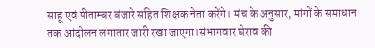साहू एवं पीताम्बर बंजारे सहित शिक्षक नेता करेंगे। मंच के अनुसार, मांगों के समाधान तक आंदोलन लगातार जारी रखा जाएगा।संभागवार घेराव की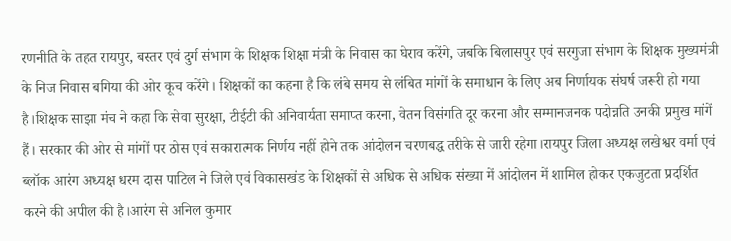रणनीति के तहत रायपुर, बस्तर एवं दुर्ग संभाग के शिक्षक शिक्षा मंत्री के निवास का घेराव करेंगे, जबकि बिलासपुर एवं सरगुजा संभाग के शिक्षक मुख्यमंत्री के निज निवास बगिया की ओर कूच करेंगे। शिक्षकों का कहना है कि लंबे समय से लंबित मांगों के समाधान के लिए अब निर्णायक संघर्ष जरूरी हो गया है।शिक्षक साझा मंच ने कहा कि सेवा सुरक्षा, टीईटी की अनिवार्यता समाप्त करना, वेतन विसंगति दूर करना और सम्मानजनक पदोन्नति उनकी प्रमुख मांगें हैं। सरकार की ओर से मांगों पर ठोस एवं सकारात्मक निर्णय नहीं होने तक आंदोलन चरणबद्ध तरीके से जारी रहेगा।रायपुर जिला अध्यक्ष लखेश्वर वर्मा एवं ब्लॉक आरंग अध्यक्ष धरम दास पाटिल ने जिले एवं विकासखंड के शिक्षकों से अधिक से अधिक संख्या में आंदोलन में शामिल होकर एकजुटता प्रदर्शित करने की अपील की है।आरंग से अनिल कुमार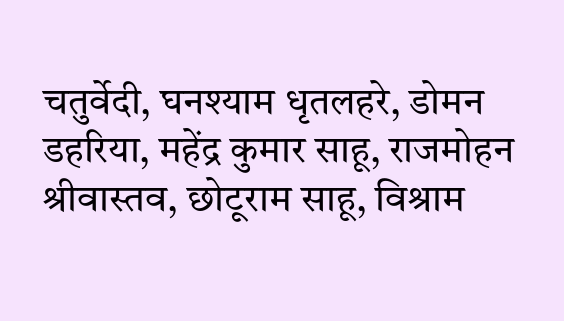चतुर्वेदी, घनश्याम धृतलहरे, डोमन डहरिया, महेंद्र कुमार साहू, राजमोहन श्रीवास्तव, छोटूराम साहू, विश्राम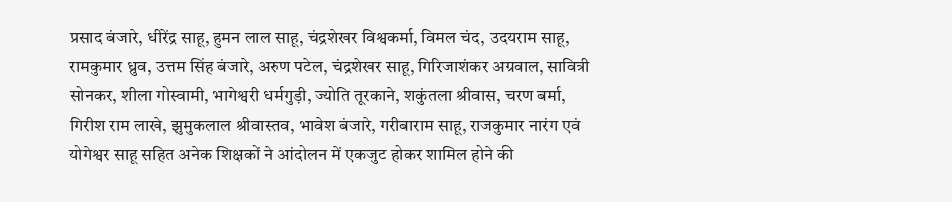प्रसाद बंजारे, धीरेंद्र साहू, हुमन लाल साहू, चंद्रशेखर विश्वकर्मा, विमल चंद, उदयराम साहू, रामकुमार ध्रुव, उत्तम सिंह बंजारे, अरुण पटेल, चंद्रशेखर साहू, गिरिजाशंकर अग्रवाल, सावित्री सोनकर, शीला गोस्वामी, भागेश्वरी धर्मगुड़ी, ज्योति तूरकाने, शकुंतला श्रीवास, चरण बर्मा, गिरीश राम लाखे, झुमुकलाल श्रीवास्तव, भावेश बंजारे, गरीबाराम साहू, राजकुमार नारंग एवं योगेश्वर साहू सहित अनेक शिक्षकों ने आंदोलन में एकजुट होकर शामिल होने की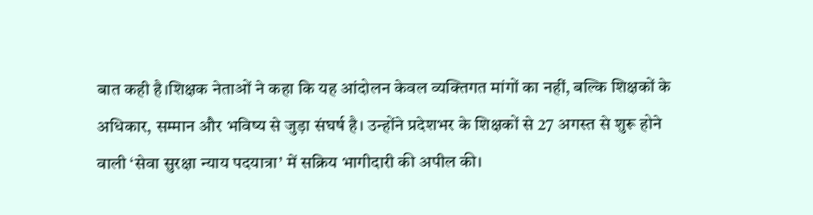बात कही है।शिक्षक नेताओं ने कहा कि यह आंदोलन केवल व्यक्तिगत मांगों का नहीं, बल्कि शिक्षकों के अधिकार, सम्मान और भविष्य से जुड़ा संघर्ष है। उन्होंने प्रदेशभर के शिक्षकों से 27 अगस्त से शुरू होने वाली ‘सेवा सुरक्षा न्याय पदयात्रा’ में सक्रिय भागीदारी की अपील की।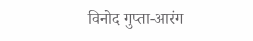विनोद गुप्ता-आरंग